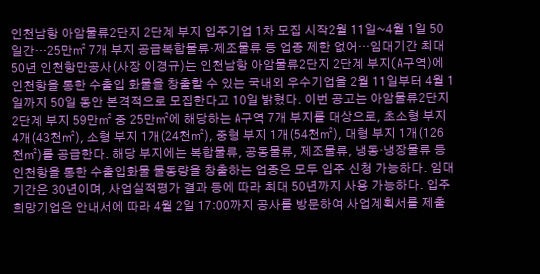인천남항 아암물류2단지 2단계 부지 입주기업 1차 모집 시작2월 11일~4월 1일 50일간…25만㎡ 7개 부지 공급복합물류·제조물류 등 업종 제한 없어…임대기간 최대 50년 인천항만공사(사장 이경규)는 인천남항 아암물류2단지 2단계 부지(A구역)에 인천항을 통한 수출입 화물을 창출할 수 있는 국내외 우수기업을 2월 11일부터 4월 1일까지 50일 동안 본격적으로 모집한다고 10일 밝혔다. 이번 공고는 아암물류2단지 2단계 부지 59만㎡ 중 25만㎡에 해당하는 A구역 7개 부지를 대상으로, 초소형 부지 4개(43천㎡), 소형 부지 1개(24천㎡), 중형 부지 1개(54천㎡), 대형 부지 1개(126천㎡)를 공급한다. 해당 부지에는 복합물류, 공동물류, 제조물류, 냉동·냉장물류 등 인천항을 통한 수출입화물 물동량을 창출하는 업종은 모두 입주 신청 가능하다. 임대 기간은 30년이며, 사업실적평가 결과 등에 따라 최대 50년까지 사용 가능하다. 입주 희망기업은 안내서에 따라 4월 2일 17:00까지 공사를 방문하여 사업계획서를 제출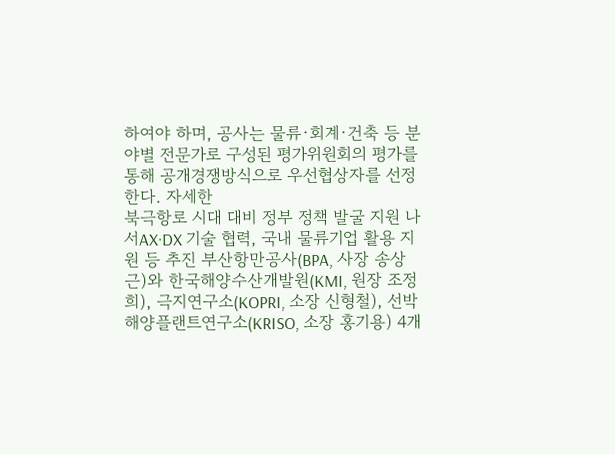하여야 하며, 공사는 물류·회계·건축 등 분야별 전문가로 구성된 평가위원회의 평가를 통해 공개경쟁방식으로 우선협상자를 선정한다. 자세한
북극항로 시대 대비 정부 정책 발굴 지원 나서AX·DX 기술 협력, 국내 물류기업 활용 지원 등 추진 부산항만공사(BPA, 사장 송상근)와 한국해양수산개발원(KMI, 원장 조정희), 극지연구소(KOPRI, 소장 신형철), 선박해양플랜트연구소(KRISO, 소장 홍기용) 4개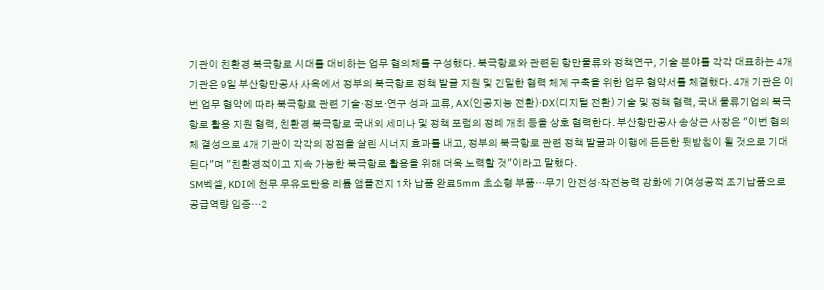기관이 친환경 북극항로 시대를 대비하는 업무 협의체를 구성했다. 북극항로와 관련된 항만물류와 정책연구, 기술 분야를 각각 대표하는 4개 기관은 9일 부산항만공사 사옥에서 정부의 북극항로 정책 발굴 지원 및 긴밀한 협력 체계 구축을 위한 업무 협약서를 체결했다. 4개 기관은 이번 업무 협약에 따라 북극항로 관련 기술·정보·연구 성과 교류, AX(인공지능 전환)·DX(디지털 전환) 기술 및 정책 협력, 국내 물류기업의 북극항로 활용 지원 협력, 친환경 북극항로 국내외 세미나 및 정책 포럼의 정례 개최 등을 상호 협력한다. 부산항만공사 송상근 사장은 "이번 협의체 결성으로 4개 기관이 각각의 장점을 살린 시너지 효과를 내고, 정부의 북극항로 관련 정책 발굴과 이행에 든든한 뒷받침이 될 것으로 기대된다"며 "친환경적이고 지속 가능한 북극항로 활용을 위해 더욱 노력할 것"이라고 말했다.
SM벡셀, KDI에 천무 무유도탄용 리튬 앰플전지 1차 납품 완료5mm 초소형 부품…무기 안전성·작전능력 강화에 기여성공적 조기납품으로 공급역량 입증…2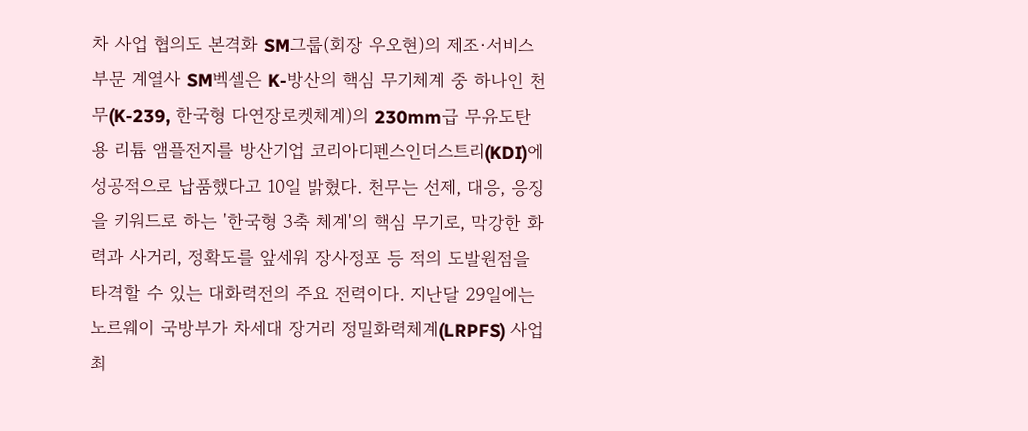차 사업 협의도 본격화 SM그룹(회장 우오현)의 제조·서비스부문 계열사 SM벡셀은 K-방산의 핵심 무기체계 중 하나인 천무(K-239, 한국형 다연장로켓체계)의 230mm급 무유도탄용 리튬 앰플전지를 방산기업 코리아디펜스인더스트리(KDI)에 성공적으로 납품했다고 10일 밝혔다. 천무는 선제, 대응, 응징을 키워드로 하는 '한국형 3축 체계'의 핵심 무기로, 막강한 화력과 사거리, 정확도를 앞세워 장사정포 등 적의 도발원점을 타격할 수 있는 대화력전의 주요 전력이다. 지난달 29일에는 노르웨이 국방부가 차세대 장거리 정밀화력체계(LRPFS) 사업 최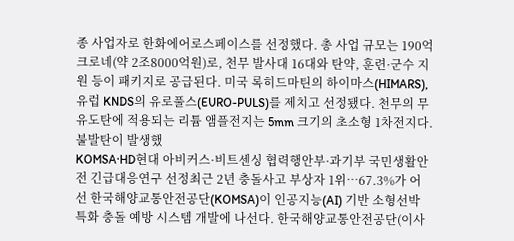종 사업자로 한화에어로스페이스를 선정했다. 총 사업 규모는 190억 크로네(약 2조8000억원)로, 천무 발사대 16대와 탄약, 훈련·군수 지원 등이 패키지로 공급된다. 미국 록히드마틴의 하이마스(HIMARS), 유럽 KNDS의 유로풀스(EURO-PULS)를 제치고 선정됐다. 천무의 무유도탄에 적용되는 리튬 앰플전지는 5mm 크기의 초소형 1차전지다. 불발탄이 발생했
KOMSA·HD현대 아비커스·비트센싱 협력행안부·과기부 국민생활안전 긴급대응연구 선정최근 2년 충돌사고 부상자 1위…67.3%가 어선 한국해양교통안전공단(KOMSA)이 인공지능(AI) 기반 소형선박 특화 충돌 예방 시스템 개발에 나선다. 한국해양교통안전공단(이사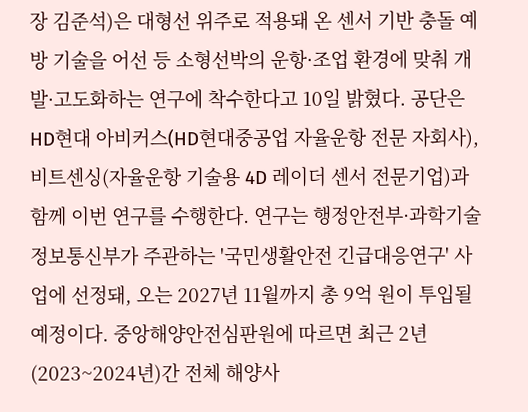장 김준석)은 대형선 위주로 적용돼 온 센서 기반 충돌 예방 기술을 어선 등 소형선박의 운항·조업 환경에 맞춰 개발·고도화하는 연구에 착수한다고 10일 밝혔다. 공단은 HD현대 아비커스(HD현대중공업 자율운항 전문 자회사), 비트센싱(자율운항 기술용 4D 레이더 센서 전문기업)과 함께 이번 연구를 수행한다. 연구는 행정안전부·과학기술정보통신부가 주관하는 '국민생활안전 긴급대응연구' 사업에 선정돼, 오는 2027년 11월까지 총 9억 원이 투입될 예정이다. 중앙해양안전심판원에 따르면 최근 2년(2023~2024년)간 전체 해양사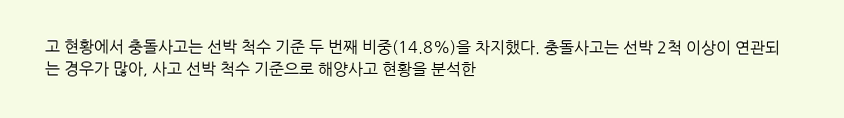고 현황에서 충돌사고는 선박 척수 기준 두 번째 비중(14.8%)을 차지했다. 충돌사고는 선박 2척 이상이 연관되는 경우가 많아, 사고 선박 척수 기준으로 해양사고 현황을 분석한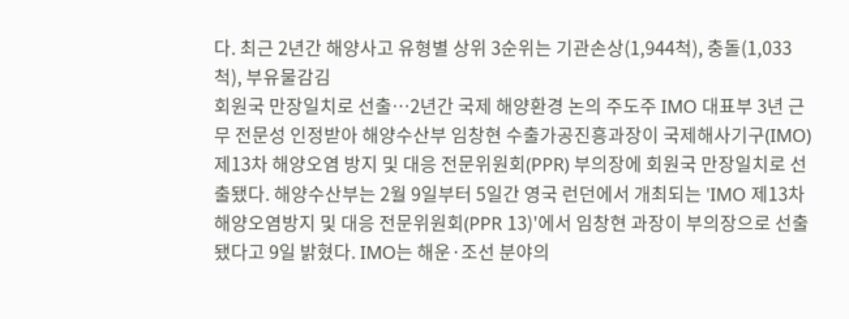다. 최근 2년간 해양사고 유형별 상위 3순위는 기관손상(1,944척), 충돌(1,033척), 부유물감김
회원국 만장일치로 선출…2년간 국제 해양환경 논의 주도주 IMO 대표부 3년 근무 전문성 인정받아 해양수산부 임창현 수출가공진흥과장이 국제해사기구(IMO) 제13차 해양오염 방지 및 대응 전문위원회(PPR) 부의장에 회원국 만장일치로 선출됐다. 해양수산부는 2월 9일부터 5일간 영국 런던에서 개최되는 'IMO 제13차 해양오염방지 및 대응 전문위원회(PPR 13)'에서 임창현 과장이 부의장으로 선출됐다고 9일 밝혔다. IMO는 해운·조선 분야의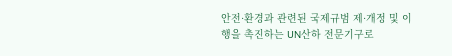안전·환경과 관련된 국제규범 제·개정 및 이행을 촉진하는 UN산하 전문기구로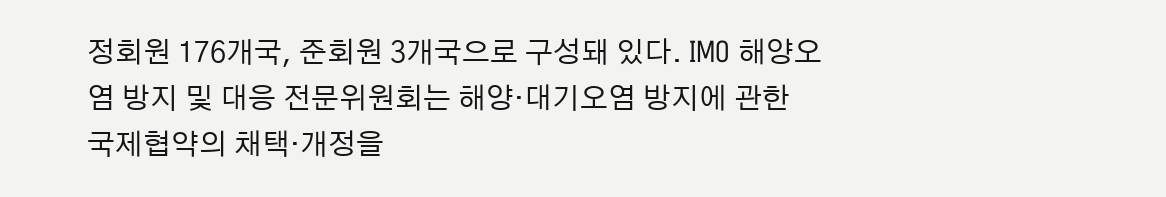정회원 176개국, 준회원 3개국으로 구성돼 있다. IMO 해양오염 방지 및 대응 전문위원회는 해양·대기오염 방지에 관한 국제협약의 채택·개정을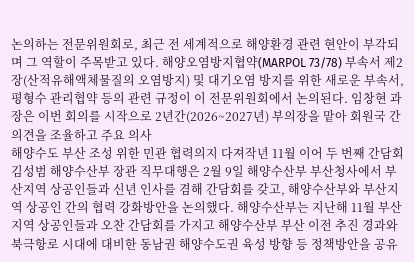논의하는 전문위원회로, 최근 전 세계적으로 해양환경 관련 현안이 부각되며 그 역할이 주목받고 있다. 해양오염방지협약(MARPOL 73/78) 부속서 제2장(산적유해액체물질의 오염방지) 및 대기오염 방지를 위한 새로운 부속서, 평형수 관리협약 등의 관련 규정이 이 전문위원회에서 논의된다. 임창현 과장은 이번 회의를 시작으로 2년간(2026~2027년) 부의장을 맡아 회원국 간 의견을 조율하고 주요 의사
해양수도 부산 조성 위한 민관 협력의지 다져작년 11월 이어 두 번째 간담회 김성범 해양수산부 장관 직무대행은 2월 9일 해양수산부 부산청사에서 부산지역 상공인들과 신년 인사를 겸해 간담회를 갖고, 해양수산부와 부산지역 상공인 간의 협력 강화방안을 논의했다. 해양수산부는 지난해 11월 부산지역 상공인들과 오찬 간담회를 가지고 해양수산부 부산 이전 추진 경과와 북극항로 시대에 대비한 동남권 해양수도권 육성 방향 등 정책방안을 공유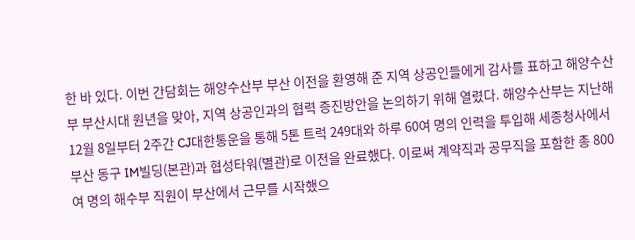한 바 있다. 이번 간담회는 해양수산부 부산 이전을 환영해 준 지역 상공인들에게 감사를 표하고 해양수산부 부산시대 원년을 맞아, 지역 상공인과의 협력 증진방안을 논의하기 위해 열렸다. 해양수산부는 지난해 12월 8일부터 2주간 CJ대한통운을 통해 5톤 트럭 249대와 하루 60여 명의 인력을 투입해 세종청사에서 부산 동구 IM빌딩(본관)과 협성타워(별관)로 이전을 완료했다. 이로써 계약직과 공무직을 포함한 총 800여 명의 해수부 직원이 부산에서 근무를 시작했으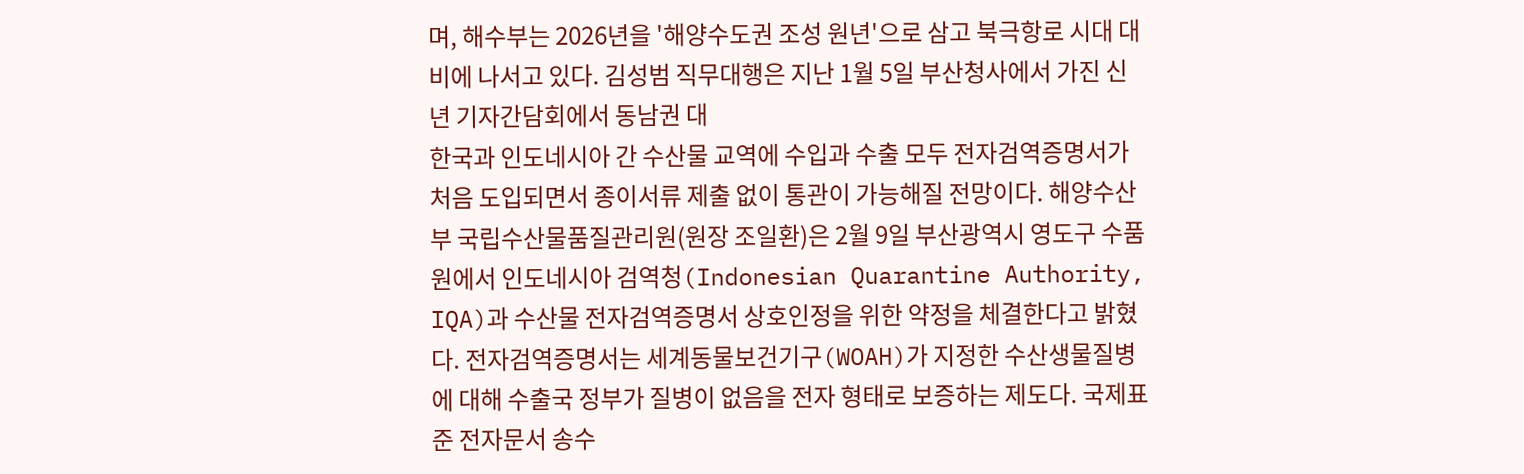며, 해수부는 2026년을 '해양수도권 조성 원년'으로 삼고 북극항로 시대 대비에 나서고 있다. 김성범 직무대행은 지난 1월 5일 부산청사에서 가진 신년 기자간담회에서 동남권 대
한국과 인도네시아 간 수산물 교역에 수입과 수출 모두 전자검역증명서가 처음 도입되면서 종이서류 제출 없이 통관이 가능해질 전망이다. 해양수산부 국립수산물품질관리원(원장 조일환)은 2월 9일 부산광역시 영도구 수품원에서 인도네시아 검역청(Indonesian Quarantine Authority, IQA)과 수산물 전자검역증명서 상호인정을 위한 약정을 체결한다고 밝혔다. 전자검역증명서는 세계동물보건기구(WOAH)가 지정한 수산생물질병에 대해 수출국 정부가 질병이 없음을 전자 형태로 보증하는 제도다. 국제표준 전자문서 송수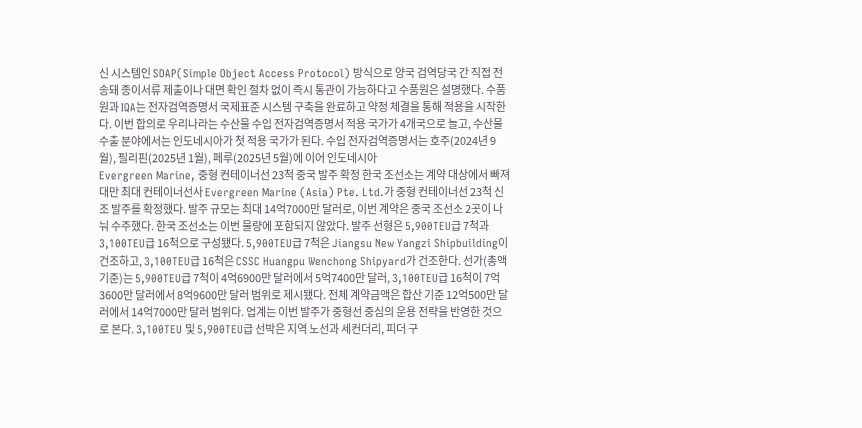신 시스템인 SOAP(Simple Object Access Protocol) 방식으로 양국 검역당국 간 직접 전송돼 종이서류 제출이나 대면 확인 절차 없이 즉시 통관이 가능하다고 수품원은 설명했다. 수품원과 IQA는 전자검역증명서 국제표준 시스템 구축을 완료하고 약정 체결을 통해 적용을 시작한다. 이번 합의로 우리나라는 수산물 수입 전자검역증명서 적용 국가가 4개국으로 늘고, 수산물 수출 분야에서는 인도네시아가 첫 적용 국가가 된다. 수입 전자검역증명서는 호주(2024년 9월), 필리핀(2025년 1월), 페루(2025년 5월)에 이어 인도네시아
Evergreen Marine, 중형 컨테이너선 23척 중국 발주 확정 한국 조선소는 계약 대상에서 빠져 대만 최대 컨테이너선사 Evergreen Marine (Asia) Pte. Ltd.가 중형 컨테이너선 23척 신조 발주를 확정했다. 발주 규모는 최대 14억7000만 달러로, 이번 계약은 중국 조선소 2곳이 나눠 수주했다. 한국 조선소는 이번 물량에 포함되지 않았다. 발주 선형은 5,900TEU급 7척과 3,100TEU급 16척으로 구성됐다. 5,900TEU급 7척은 Jiangsu New Yangzi Shipbuilding이 건조하고, 3,100TEU급 16척은 CSSC Huangpu Wenchong Shipyard가 건조한다. 선가(총액 기준)는 5,900TEU급 7척이 4억6900만 달러에서 5억7400만 달러, 3,100TEU급 16척이 7억3600만 달러에서 8억9600만 달러 범위로 제시됐다. 전체 계약금액은 합산 기준 12억500만 달러에서 14억7000만 달러 범위다. 업계는 이번 발주가 중형선 중심의 운용 전략을 반영한 것으로 본다. 3,100TEU 및 5,900TEU급 선박은 지역 노선과 세컨더리, 피더 구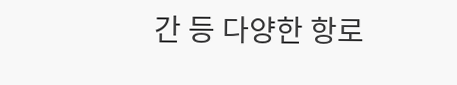간 등 다양한 항로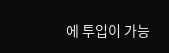에 투입이 가능